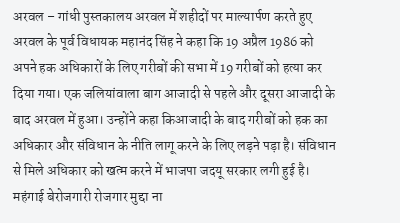अरवल – गांधी पुस्तकालय अरवल में शहीदों पर माल्यार्पण करते हुए अरवल के पूर्व विधायक महानंद सिंह ने कहा कि 19 अप्रैल 1986 को अपने हक अधिकारों के लिए गरीबों की सभा में 19 गरीबों को हत्या कर दिया गया। एक जलियांवाला बाग आजादी से पहले और दूसरा आजादी के बाद अरवल में हुआ। उन्होंने कहा किआजादी के बाद गरीबों को हक का अधिकार और संविधान के नीति लागू करने के लिए लड़ने पड़ा है। संविधान से मिले अधिकार को खत्म करने में भाजपा जदयू सरकार लगी हुई है।
महंगाई बेरोजगारी रोजगार मुद्दा ना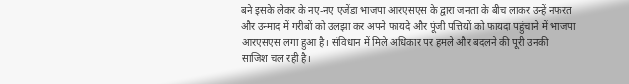बने इसके लेकर के नए-नए एजेंडा भाजपा आरएसएस के द्वारा जनता के बीच लाकर उन्हें नफरत और उन्माद में गरीबों को उलझा कर अपने फायदे और पूंजी पत्तियों को फायदा पहुंचाने में भाजपा आरएसएस लगा हुआ है। संविधान में मिले अधिकार पर हमले और बदलने की पूरी उनकी साजिश चल रही है।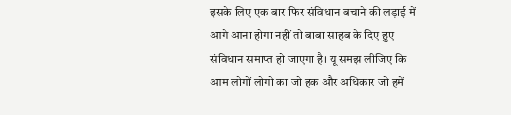इसके लिए एक बार फिर संविधान बचाने की लड़ाई में आगे आना होगा नहीं तो बाबा साहब के दिए हुए संविधान समाप्त हो जाएगा है। यू समझ लीजिए कि आम लोगों लोगो का जो हक और अधिकार जो हमें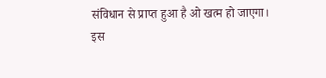संविधान से प्राप्त हुआ है ओ खत्म हो जाएगा।
इस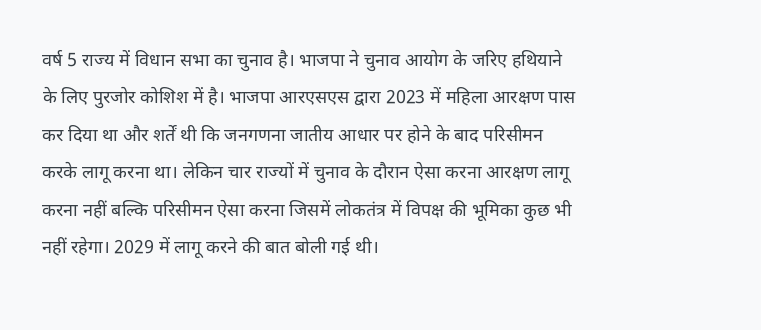वर्ष 5 राज्य में विधान सभा का चुनाव है। भाजपा ने चुनाव आयोग के जरिए हथियाने के लिए पुरजोर कोशिश में है। भाजपा आरएसएस द्वारा 2023 में महिला आरक्षण पास कर दिया था और शर्तें थी कि जनगणना जातीय आधार पर होने के बाद परिसीमन करके लागू करना था। लेकिन चार राज्यों में चुनाव के दौरान ऐसा करना आरक्षण लागू करना नहीं बल्कि परिसीमन ऐसा करना जिसमें लोकतंत्र में विपक्ष की भूमिका कुछ भी नहीं रहेगा। 2029 में लागू करने की बात बोली गई थी।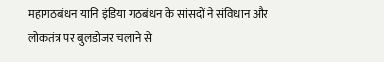महागठबंधन यानि इंडिया गठबंधन के सांसदों ने संविधान और लोकतंत्र पर बुलडोजर चलाने से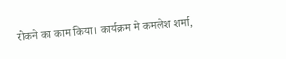रोकने का काम किया। कार्यक्रम मे कमलेश शर्मा,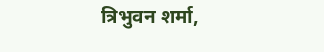त्रिभुवन शर्मा,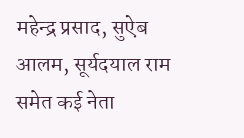महेन्द्र प्रसाद, सुऐब आलम, सूर्यदयाल राम समेत कई नेता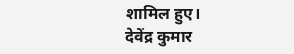शामिल हुए।
देवेंद्र कुमार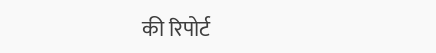की रिपोर्ट